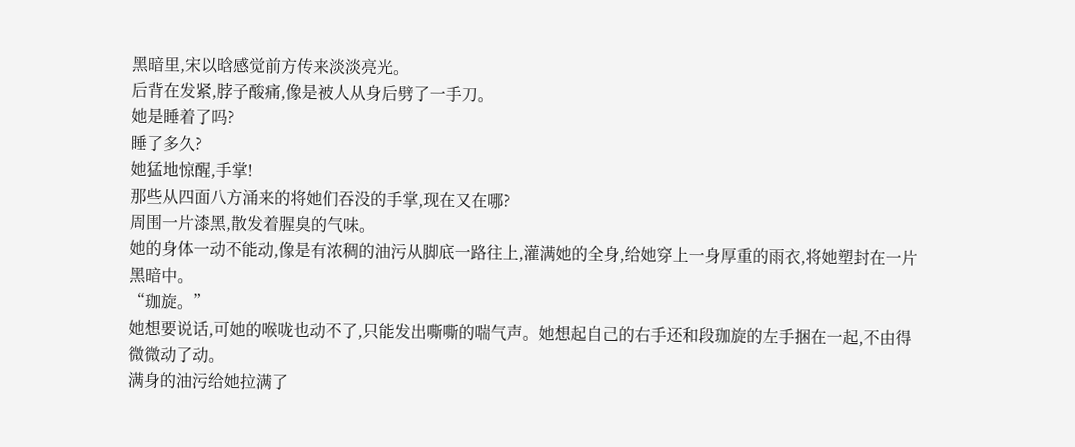黑暗里,宋以晗感觉前方传来淡淡亮光。
后背在发紧,脖子酸痛,像是被人从身后劈了一手刀。
她是睡着了吗?
睡了多久?
她猛地惊醒,手掌!
那些从四面八方涌来的将她们吞没的手掌,现在又在哪?
周围一片漆黑,散发着腥臭的气味。
她的身体一动不能动,像是有浓稠的油污从脚底一路往上,灌满她的全身,给她穿上一身厚重的雨衣,将她塑封在一片黑暗中。
“珈旋。”
她想要说话,可她的喉咙也动不了,只能发出嘶嘶的喘气声。她想起自己的右手还和段珈旋的左手捆在一起,不由得微微动了动。
满身的油污给她拉满了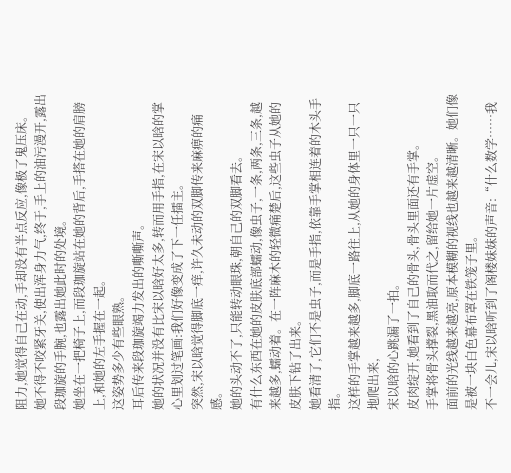阻力,她觉得自己在动,手却没有半点反应,像极了鬼压床。
她不得不咬紧牙关,使出浑身力气,终于,手上的油污漫开,露出段珈旋的手腕,也露出她此时的处境。
她坐在一把椅子上,而段珈旋站在她的背后,手搭在她的肩膀上,和她的左手握在一起。
这姿势多少有些眼熟。
耳后传来段珈旋竭力发出的嘶嘶声。
她的状况并没有比宋以晗好太多,转而用手指,在宋以晗的掌心里划过笔画:我们好像变成了下一任擂主。
突然,宋以晗觉得脚底一痒,许久未动的双脚传来麻痹的痛感。
她的头动不了,只能转动眼珠,朝自己的双脚看去。
有什么东西在她的皮肤底部蠕动,像虫子,一条,两条,三条,越来越多,蠕动着。在一阵麻木的轻微痛楚后,这些虫子从她的皮肤下钻了出来。
她看清了,它们不是虫子,而是手指,依靠手掌相连着的木头手指。
这样的手掌越来越多,脚底一路往上,从她的身体里一只一只地爬出来,
宋以晗的心跳漏了一拍。
皮肉绽开,她看到了自己的骨头,骨头里面还有手掌。
手掌将骨头撑裂,黑油取而代之,留给她一片虚空。
面前的光线越来越亮,原本模糊的视线也越来越清晰。她们像是被一块白色幕布罩在铁笼子里。
不一会儿,宋以晗听到了阁楼妹妹的声音:“什么数学……我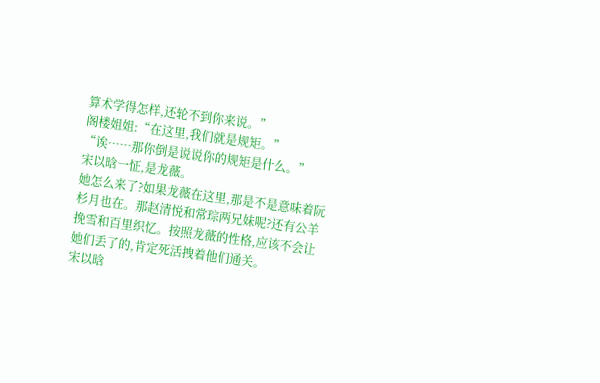算术学得怎样,还轮不到你来说。”
阁楼姐姐:“在这里,我们就是规矩。”
“诶……那你倒是说说你的规矩是什么。”
宋以晗一怔,是龙薇。
她怎么来了?如果龙薇在这里,那是不是意味着阮杉月也在。那赵清悦和常琮两兄妹呢?还有公羊挽雪和百里织忆。按照龙薇的性格,应该不会让她们丢了的,肯定死活拽着他们通关。
宋以晗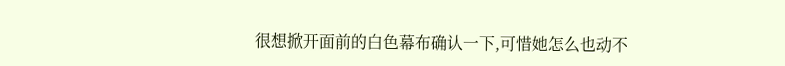很想掀开面前的白色幕布确认一下,可惜她怎么也动不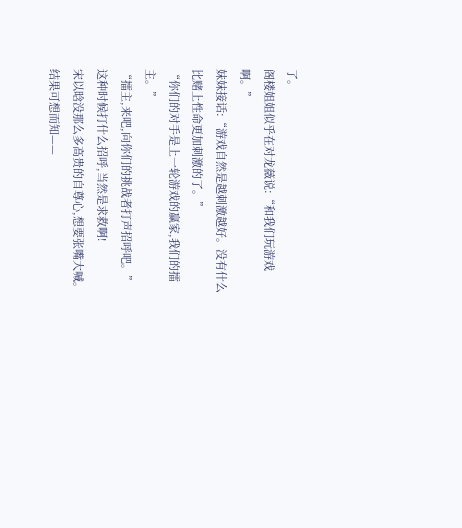了。
阁楼姐姐似乎在对龙薇说:“和我们玩游戏啊。”
妹妹接话:“游戏自然是越刺激越好。没有什么比赌上性命更加刺激的了。”
“你们的对手是上一轮游戏的赢家,我们的擂主。”
“擂主,来吧,向你们的挑战者打声招呼吧。”
这种时候打什么招呼,当然是求救啊!
宋以晗没那么多高贵的自尊心,想要张嘴大喊。
结果可想而知——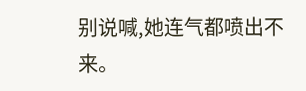别说喊,她连气都喷出不来。